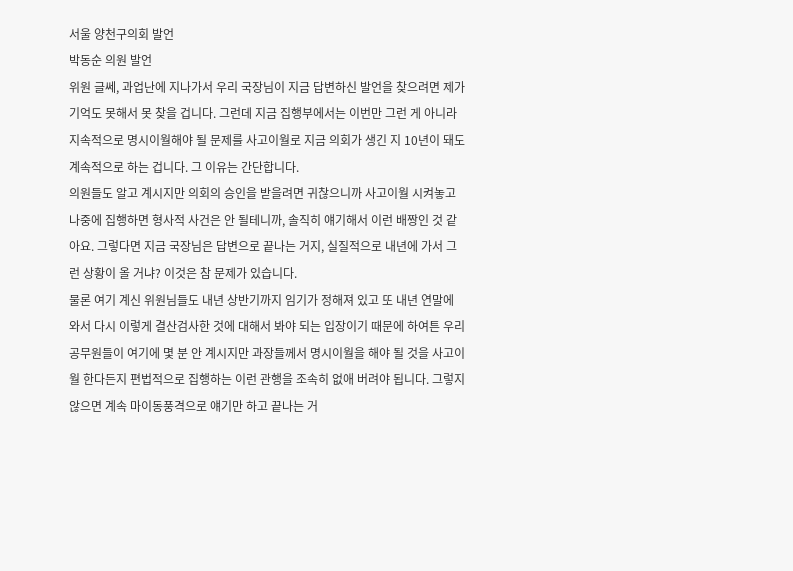서울 양천구의회 발언
박동순 의원 발언
위원 글쎄, 과업난에 지나가서 우리 국장님이 지금 답변하신 발언을 찾으려면 제가 기억도 못해서 못 찾을 겁니다. 그런데 지금 집행부에서는 이번만 그런 게 아니라 지속적으로 명시이월해야 될 문제를 사고이월로 지금 의회가 생긴 지 10년이 돼도 계속적으로 하는 겁니다. 그 이유는 간단합니다.
의원들도 알고 계시지만 의회의 승인을 받을려면 귀찮으니까 사고이월 시켜놓고 나중에 집행하면 형사적 사건은 안 될테니까, 솔직히 얘기해서 이런 배짱인 것 같아요. 그렇다면 지금 국장님은 답변으로 끝나는 거지, 실질적으로 내년에 가서 그런 상황이 올 거냐? 이것은 참 문제가 있습니다.
물론 여기 계신 위원님들도 내년 상반기까지 임기가 정해져 있고 또 내년 연말에 와서 다시 이렇게 결산검사한 것에 대해서 봐야 되는 입장이기 때문에 하여튼 우리 공무원들이 여기에 몇 분 안 계시지만 과장들께서 명시이월을 해야 될 것을 사고이월 한다든지 편법적으로 집행하는 이런 관행을 조속히 없애 버려야 됩니다. 그렇지 않으면 계속 마이동풍격으로 얘기만 하고 끝나는 거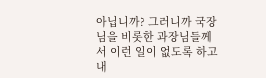아닙니까? 그러니까 국장님을 비롯한 과장님들께서 이런 일이 없도록 하고 내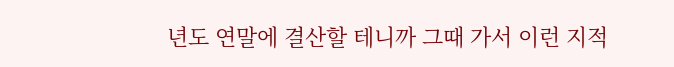년도 연말에 결산할 테니까 그때 가서 이런 지적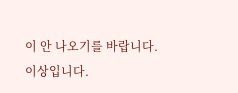이 안 나오기를 바랍니다.
이상입니다.